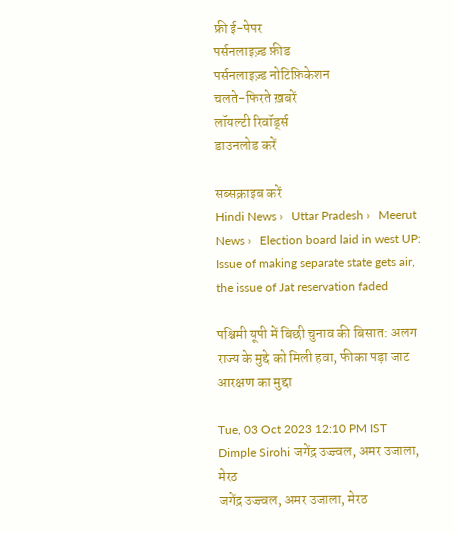फ्री ई-पेपर
पर्सनलाइज़्ड फ़ीड
पर्सनलाइज़्ड नोटिफ़िकेशन
चलते-फिरते ख़बरें
लॉयल्टी रिवॉर्ड्स
डाउनलोड करें

सब्सक्राइब करें
Hindi News ›   Uttar Pradesh ›   Meerut News ›   Election board laid in west UP: Issue of making separate state gets air, the issue of Jat reservation faded

पश्चिमी यूपी में बिछी चुनाव की बिसात: अलग राज्य के मुद्दे को मिली हवा, फीका पड़ा जाट आरक्षण का मुद्दा

Tue, 03 Oct 2023 12:10 PM IST
Dimple Sirohi जगेंद्र उज्ज्वल, अमर उजाला, मेरठ
जगेंद्र उज्ज्वल, अमर उजाला, मेरठ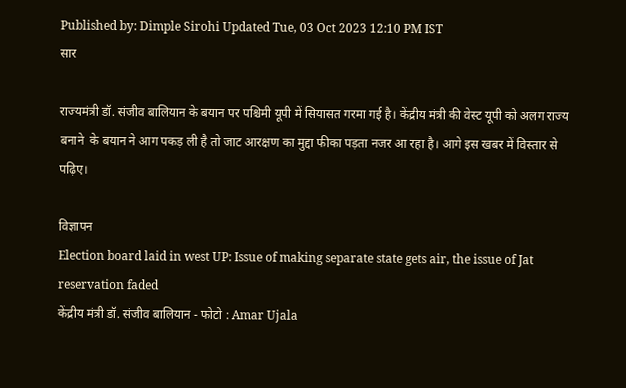Published by: Dimple Sirohi Updated Tue, 03 Oct 2023 12:10 PM IST
सार

राज्यमंत्री डॉ. संजीव बालियान के बयान पर पश्चिमी यूपी में सियासत गरमा गई है। केंद्रीय मंत्री की वेस्ट यूपी को अलग राज्य बनाने  के बयान ने आग पकड़ ली है तो जाट आरक्षण का मुद्दा फीका पड़ता नजर आ रहा है। आगे इस खबर में विस्तार से पढ़िए।

विज्ञापन
Election board laid in west UP: Issue of making separate state gets air, the issue of Jat reservation faded
केंद्रीय मंत्री डॉ. संजीव बालियान - फोटो : Amar Ujala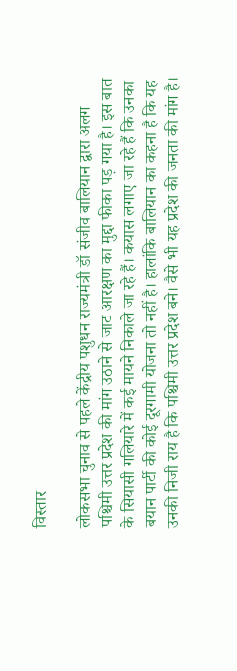विस्तार

लोकसभा चुनाव से पहले केंद्रीय पशुधन राज्यमंत्री डॉ संजीव बालियान द्वारा अलग पश्चिमी उत्तर प्रदेश की मांग उठाने से जाट आरक्षण का मुद्दा फीका पड़ गया है। इस बात के सियासी गलियारे में कई मायने निकाले जा रहे हैं। कयास लगाए जा रहे हैं कि उनका बयान पार्टी की कोई दूरगामी योजना तो नहीं है। हालांकि बालियान का कहना है कि यह उनकी निजी राय है कि पश्चिमी उत्तर प्रदेश बने। वैसे भी यह प्रदेश की जनता की मांग है।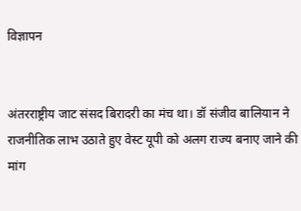विज्ञापन


अंतरराष्ट्रीय जाट संसद बिरादरी का मंच था। डॉ संजीव बालियान ने राजनीतिक लाभ उठाते हुए वेस्ट यूपी को अलग राज्य बनाए जाने की मांग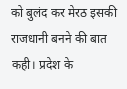को बुलंद कर मेरठ इसकी राजधानी बनने की बात कही। प्रदेश के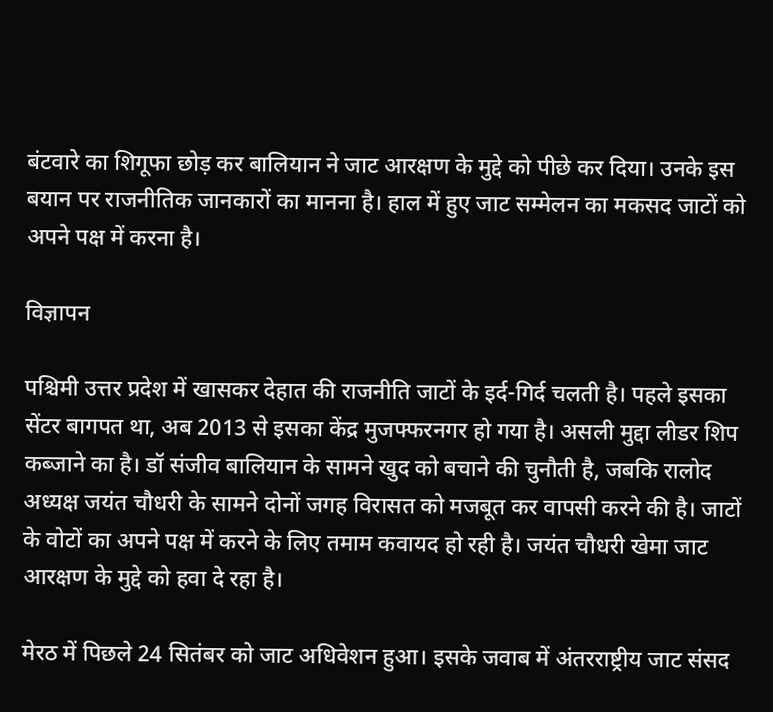बंटवारे का शिगूफा छोड़ कर बालियान ने जाट आरक्षण के मुद्दे को पीछे कर दिया। उनके इस बयान पर राजनीतिक जानकारों का मानना है। हाल में हुए जाट सम्मेलन का मकसद जाटों को अपने पक्ष में करना है।

विज्ञापन

पश्चिमी उत्तर प्रदेश में खासकर देहात की राजनीति जाटों के इर्द-गिर्द चलती है। पहले इसका सेंटर बागपत था, अब 2013 से इसका केंद्र मुजफ्फरनगर हो गया है। असली मुद्दा लीडर शिप कब्जाने का है। डॉ संजीव बालियान के सामने खुद को बचाने की चुनौती है, जबकि रालोद अध्यक्ष जयंत चौधरी के सामने दोनों जगह विरासत को मजबूत कर वापसी करने की है। जाटों के वोटों का अपने पक्ष में करने के लिए तमाम कवायद हो रही है। जयंत चौधरी खेमा जाट आरक्षण के मुद्दे को हवा दे रहा है।

मेरठ में पिछले 24 सितंबर को जाट अधिवेशन हुआ। इसके जवाब में अंतरराष्ट्रीय जाट संसद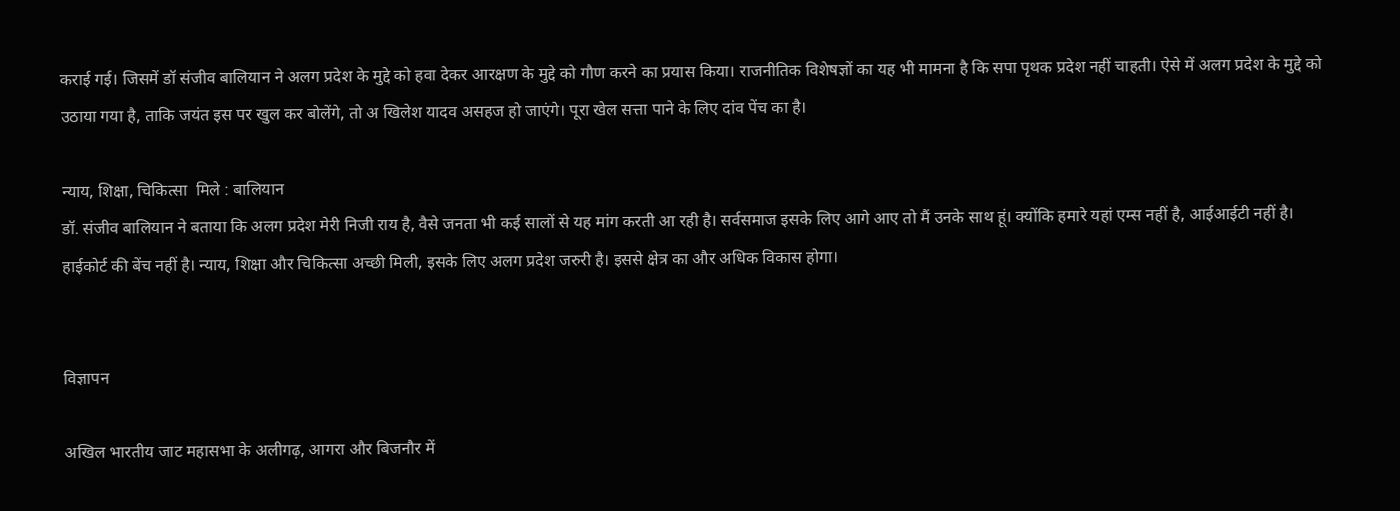कराई गई। जिसमें डॉ संजीव बालियान ने अलग प्रदेश के मुद्दे को हवा देकर आरक्षण के मुद्दे को गौण करने का प्रयास किया। राजनीतिक विशेषज्ञों का यह भी मामना है कि सपा पृथक प्रदेश नहीं चाहती। ऐसे में अलग प्रदेश के मुद्दे को उठाया गया है, ताकि जयंत इस पर खुल कर बोलेंगे, तो अ खिलेश यादव असहज हो जाएंगे। पूरा खेल सत्ता पाने के लिए दांव पेंच का है।

न्याय, शिक्षा, चिकित्सा  मिले : बालियान
डॉ. संजीव बालियान ने बताया कि अलग प्रदेश मेरी निजी राय है, वैसे जनता भी कई सालों से यह मांग करती आ रही है। सर्वसमाज इसके लिए आगे आए तो मैं उनके साथ हूं। क्योंकि हमारे यहां एम्स नहीं है, आईआईटी नहीं है। हाईकोर्ट की बेंच नहीं है। न्याय, शिक्षा और चिकित्सा अच्छी मिली, इसके लिए अलग प्रदेश जरुरी है। इससे क्षेत्र का और अधिक विकास होगा।


विज्ञापन

अखिल भारतीय जाट महासभा के अलीगढ़, आगरा और बिजनौर में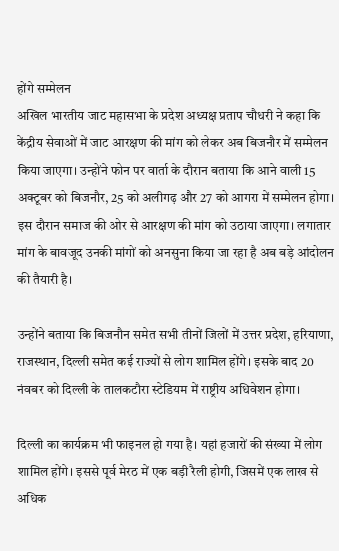होंगे सम्मेलन
अखिल भारतीय जाट महासभा के प्रदेश अध्यक्ष प्रताप चौधरी ने कहा कि केंद्रीय सेवाओं में जाट आरक्षण की मांग को लेकर अब बिजनौर में सम्मेलन किया जाएगा। उन्होंने फोन पर वार्ता के दौरान बताया कि आने वाली 15 अक्टूबर को बिजनौर, 25 को अलीगढ़ और 27 को आगरा में सम्मेलन होगा। इस दौरान समाज की ओर से आरक्षण की मांग को उठाया जाएगा। लगातार मांग के बावजूद उनकी मांगों को अनसुना किया जा रहा है अब बड़े आंदोलन की तैयारी है।

उन्होंने बताया कि बिजनौन समेत सभी तीनों जिलों में उत्तर प्रदेश, हरियाणा, राजस्थान, दिल्ली समेत कई राज्यों से लोग शामिल होंगे। इसके बाद 20 नंवबर को दिल्ली के तालकटौरा स्टेडियम में राष्ट्रीय अधिवेशन होगा।

दिल्ली का कार्यक्रम भी फाइनल हो गया है। यहां हजारों की संख्या में लोग शामिल होंगे। इससे पूर्व मेरठ में एक बड़ी रैली होगी, जिसमें एक लाख से अधिक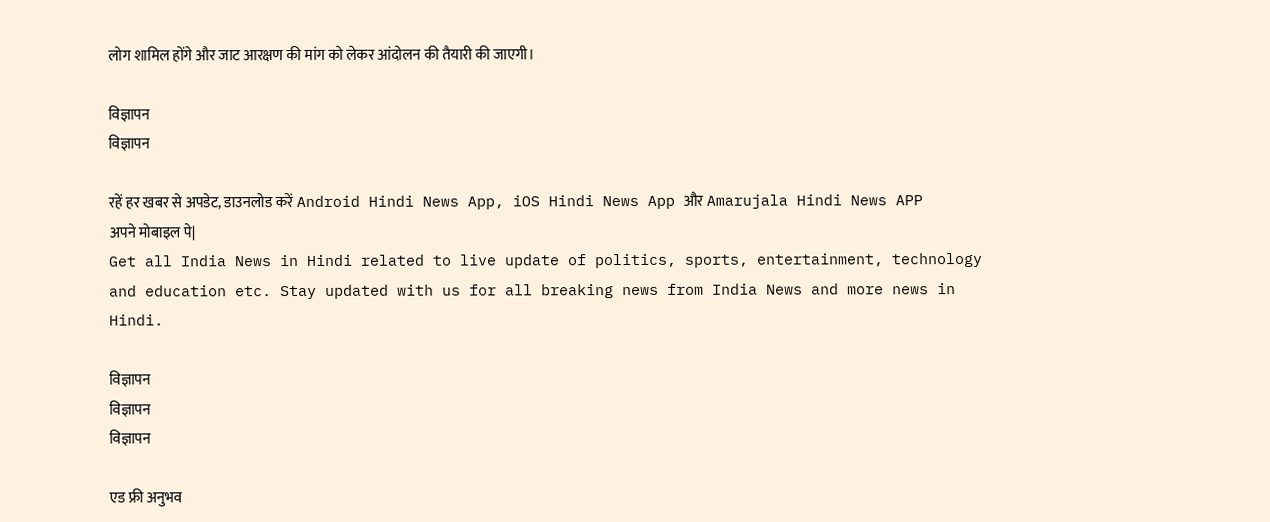लोग शामिल होंगे और जाट आरक्षण की मांग को लेकर आंदोलन की तैयारी की जाएगी।

विज्ञापन
विज्ञापन

रहें हर खबर से अपडेट, डाउनलोड करें Android Hindi News App, iOS Hindi News App और Amarujala Hindi News APP अपने मोबाइल पे|
Get all India News in Hindi related to live update of politics, sports, entertainment, technology and education etc. Stay updated with us for all breaking news from India News and more news in Hindi.

विज्ञापन
विज्ञापन
विज्ञापन

एड फ्री अनुभव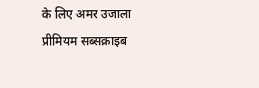के लिए अमर उजाला प्रीमियम सब्सक्राइब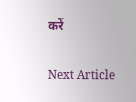करें

Next Article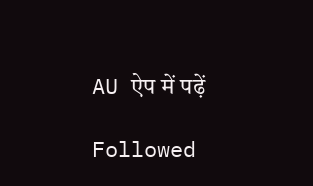AU ऐप में पढ़ें

Followed